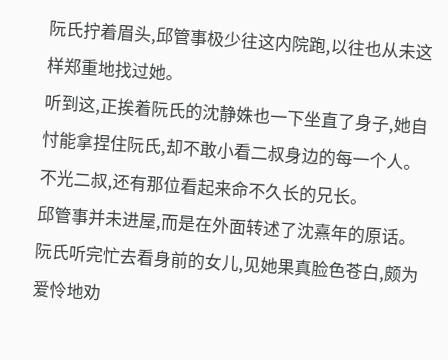阮氏拧着眉头,邱管事极少往这内院跑,以往也从未这样郑重地找过她。
听到这,正挨着阮氏的沈静姝也一下坐直了身子,她自忖能拿捏住阮氏,却不敢小看二叔身边的每一个人。
不光二叔,还有那位看起来命不久长的兄长。
邱管事并未进屋,而是在外面转述了沈熹年的原话。
阮氏听完忙去看身前的女儿,见她果真脸色苍白,颇为爱怜地劝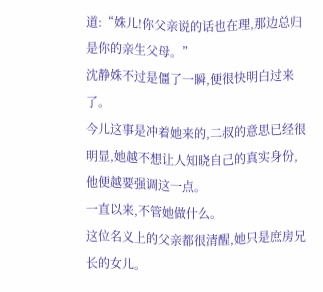道:“姝儿!你父亲说的话也在理,那边总归是你的亲生父母。”
沈静姝不过是僵了一瞬,便很快明白过来了。
今儿这事是冲着她来的,二叔的意思已经很明显,她越不想让人知晓自己的真实身份,他便越要强调这一点。
一直以来,不管她做什么。
这位名义上的父亲都很清醒,她只是庶房兄长的女儿。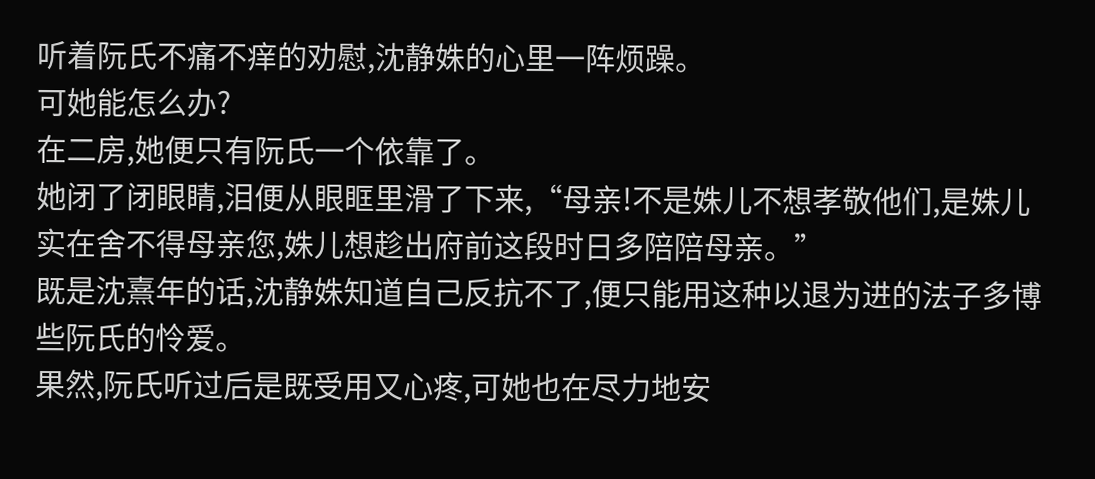听着阮氏不痛不痒的劝慰,沈静姝的心里一阵烦躁。
可她能怎么办?
在二房,她便只有阮氏一个依靠了。
她闭了闭眼睛,泪便从眼眶里滑了下来,“母亲!不是姝儿不想孝敬他们,是姝儿实在舍不得母亲您,姝儿想趁出府前这段时日多陪陪母亲。”
既是沈熹年的话,沈静姝知道自己反抗不了,便只能用这种以退为进的法子多博些阮氏的怜爱。
果然,阮氏听过后是既受用又心疼,可她也在尽力地安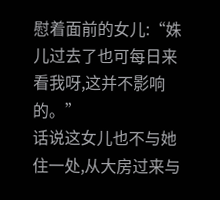慰着面前的女儿:“姝儿过去了也可每日来看我呀,这并不影响的。”
话说这女儿也不与她住一处,从大房过来与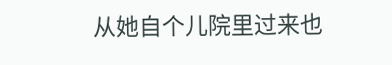从她自个儿院里过来也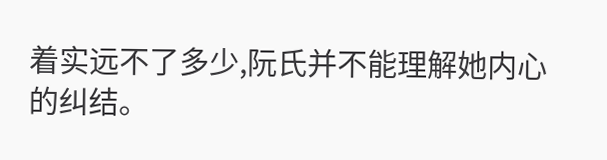着实远不了多少,阮氏并不能理解她内心的纠结。